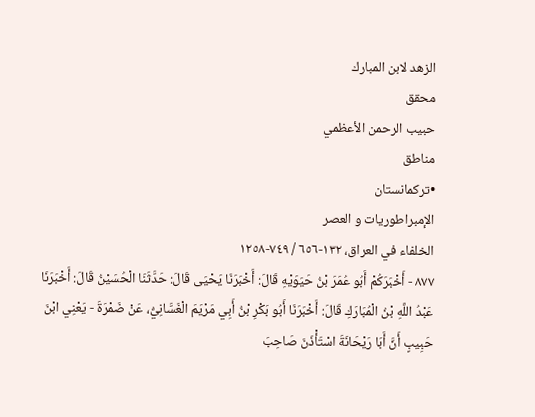الزهد لابن المبارك
محقق
حبيب الرحمن الأعظمي
مناطق
•تركمانستان
الإمبراطوريات و العصر
الخلفاء في العراق، ١٣٢-٦٥٦ / ٧٤٩-١٢٥٨
٨٧٧ - أَخْبَرَكُمْ أَبُو عُمَرَ بْنُ حَيَوَيْهِ قَالَ: أَخْبَرَنَا يَحْيَى قَالَ: حَدَّثَنَا الْحُسَيْنُ قَالَ: أَخْبَرَنَا عَبْدُ اللَّهِ بْنُ الْمُبَارَكِ قَالَ: أَخْبَرَنَا أَبُو بَكْرِ بْنُ أَبِي مَرْيَمَ الْغَسَّانِيُّ، عَنْ ضَمْرَةَ - يَعْنِي ابْنَ حَبِيبٍ أَنَّ أَبَا رَيْحَانَةَ اسْتَأْذَنَ صَاحِبَ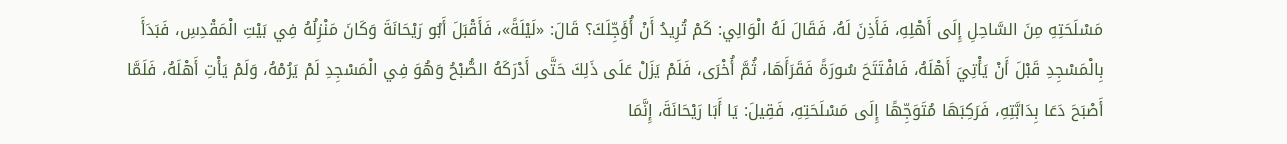مَسْلَحَتِهِ مِنَ السَّاحِلِ إِلَى أَهْلِهِ، فَأَذِنَ لَهُ، فَقَالَ لَهُ الْوَالِي: كَمْ تُرِيدُ أَنْ أُؤَجِّلَكَ؟ قَالَ: «لَيْلَةً»، فَأَقْبَلَ أَبُو رَيْحَانَةَ وَكَانَ مَنْزِلُهُ فِي بَيْتِ الْمَقْدِسِ، فَبَدَأَ بِالْمَسْجِدِ قَبْلَ أَنْ يَأْتِيَ أَهْلَهُ، فَافْتَتَحَ سُورَةً فَقَرَأَهَا، ثُمَّ أُخْرَى، فَلَمْ يَزَلْ عَلَى ذَلِكَ حَتَّى أَدْرَكَهُ الصُّبْحُ وَهُوَ فِي الْمَسْجِدِ لَمْ يَرُمْهُ، وَلَمْ يَأْتِ أَهْلَهُ، فَلَمَّا أَصْبَحَ دَعَا بِدَابَّتِهِ، فَرَكِبَهَا مُتَوَجِّهًا إِلَى مَسْلَحَتِهِ، فَقِيلَ: يَا أَبَا رَيْحَانَةَ، إِنَّمَا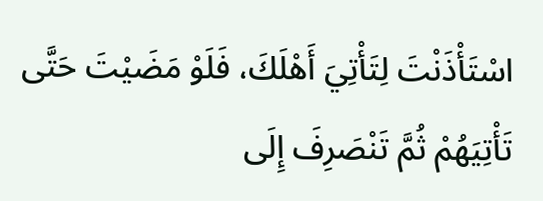اسْتَأْذَنْتَ لِتَأْتِيَ أَهْلَكَ، فَلَوْ مَضَيْتَ حَتَّى تَأْتِيَهُمْ ثُمَّ تَنْصَرِفَ إِلَى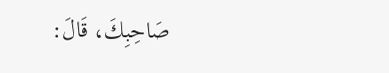صَاحِبِكَ، قَالَ: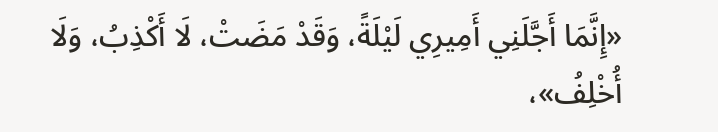«إِنَّمَا أَجَّلَنِي أَمِيرِي لَيْلَةً، وَقَدْ مَضَتْ، لَا أَكْذِبُ، وَلَا أُخْلِفُ»،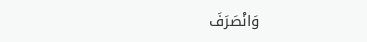وَانْصَرَفَ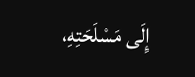إِلَى مَسْلَحَتِهِ،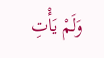وَلَمْ يَأْتِ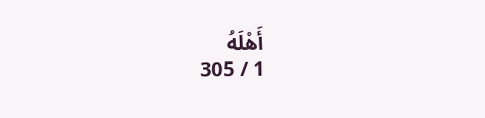أَهْلَهُ
1 / 305